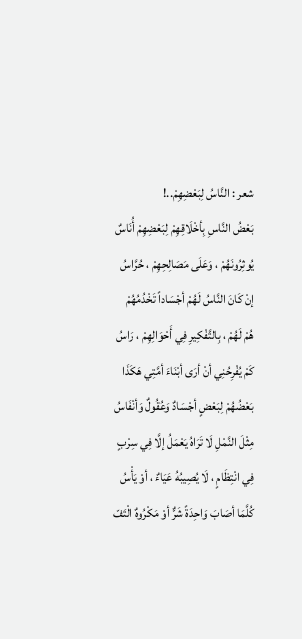شعر : النَّاسُ لِبَعْضِهِمْ..!
بَعْضُ النَّاسِ بِأخْلَاقِهِمْ لِبَعْضِهِمْ أُنَاسٌ
يُوثِرُونَهُمْ ، وَعَلَى مَصَالِحِهِمْ ، حُرَّاسُ
إنْ كَانَ النَّاسُ لَهُمْ أجْسَاداً تَخْدُمُهُمْ
هُمْ لَهُمْ ، بِالتَّفْكِيرِ فِي أَحْوَالِهِمْ ، رَاسُ
كَمْ يُفْرِحُنِي أنْ أرَى أبْنَاءَ أمَّتِي هَكَذَا
بَعْضُهُمْ لِبَعْضٍ أجْسَادٌ وَعُقُولٌ وَأنْفَاسُ
مِثْلَ النَّمْلِ لَا تَرَاهُ يَعْمَلُ إلَّا فِي سِرْبٍ
فِي انْتِظَامٍ ، لَا يُصِيبُهُ عَيَاءٌ ، أوْ يَأْسُ
كُلَّمَا أصَابَ وَاحِدَةً شَرٌّ أوْ مَكْرُوهٌ الْتَفّ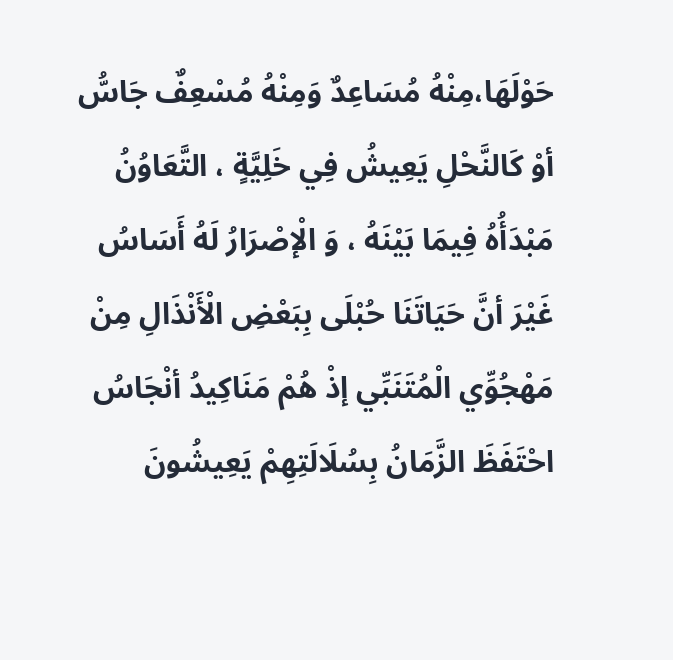حَوْلَهَا،مِنْهُ مُسَاعِدٌ وَمِنْهُ مُسْعِفٌ جَاسُّ
أوْ كَالنَّحْلِ يَعِيشُ فِي خَلِيَّةٍ ، التَّعَاوُنُ
مَبْدَأُهُ فِيمَا بَيْنَهُ ، وَ الْإصْرَارُ لَهُ أَسَاسُ
غَيْرَ أنَّ حَيَاتَنَا حُبْلَى بِبَعْضِ الْأَنْذَالِ مِنْ
مَهْجُوِّي الْمُتَنَبِّي إذْ هُمْ مَنَاكِيدُ أنْجَاسُ
احْتَفَظَ الزَّمَانُ بِسُلَالَتِهِمْ يَعِيشُونَ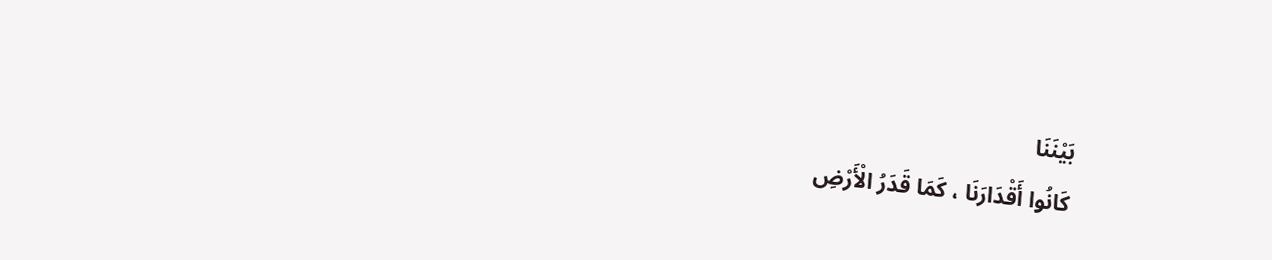بَيْنَنَا
كَانُوا أَقْدَارَنَا ، كَمَا قَدَرُ الْأَرْضِ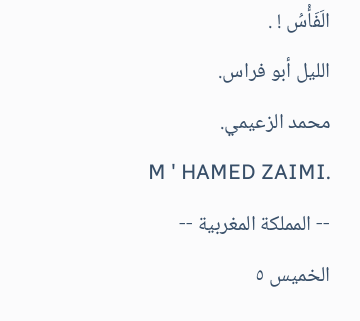الَفَأْسُ ! .
الليل أبو فراس.
محمد الزعيمي.
M ' HAMED ZAIMI.
-- المملكة المغربية --
الخميس ٥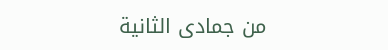من جمادى الثانية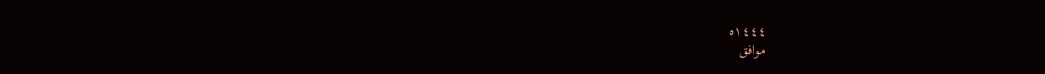١٤٤٤ه
موافق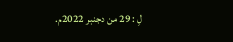لِ : 29 من دجنبر 2022م.